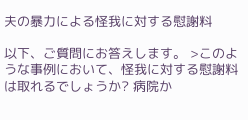夫の暴力による怪我に対する慰謝料

以下、ご質問にお答えします。 >このような事例において、怪我に対する慰謝料は取れるでしょうか? 病院か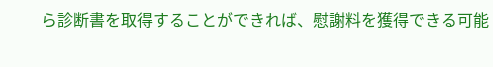ら診断書を取得することができれば、慰謝料を獲得できる可能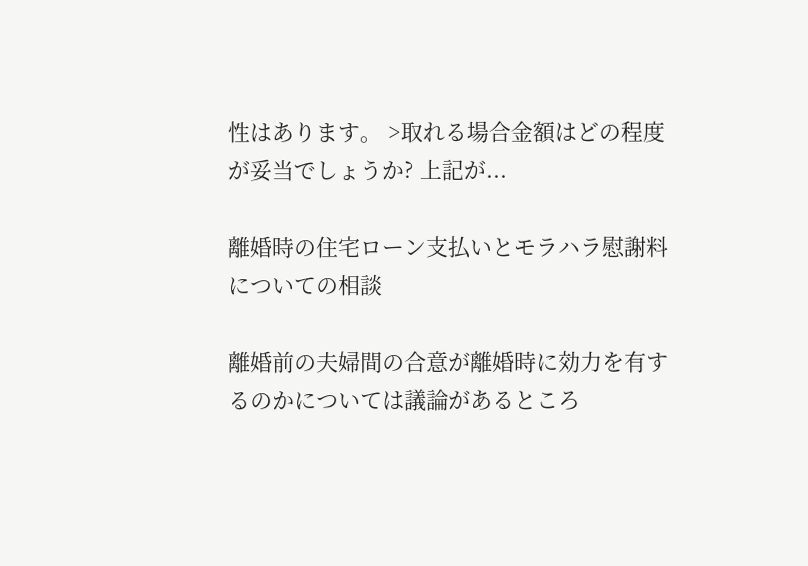性はあります。 >取れる場合金額はどの程度が妥当でしょうか? 上記が...

離婚時の住宅ローン支払いとモラハラ慰謝料についての相談

離婚前の夫婦間の合意が離婚時に効力を有するのかについては議論があるところ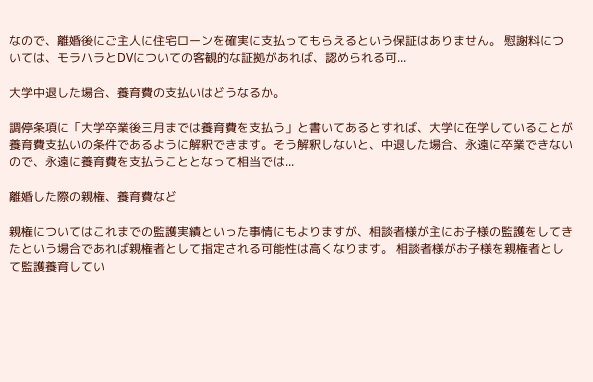なので、離婚後にご主人に住宅ローンを確実に支払ってもらえるという保証はありません。 慰謝料については、モラハラとDVについての客観的な証拠があれば、認められる可...

大学中退した場合、養育費の支払いはどうなるか。

調停条項に「大学卒業後三月までは養育費を支払う」と書いてあるとすれば、大学に在学していることが養育費支払いの条件であるように解釈できます。そう解釈しないと、中退した場合、永遠に卒業できないので、永遠に養育費を支払うこととなって相当では...

離婚した際の親権、養育費など

親権についてはこれまでの監護実績といった事情にもよりますが、相談者様が主にお子様の監護をしてきたという場合であれば親権者として指定される可能性は高くなります。 相談者様がお子様を親権者として監護養育してい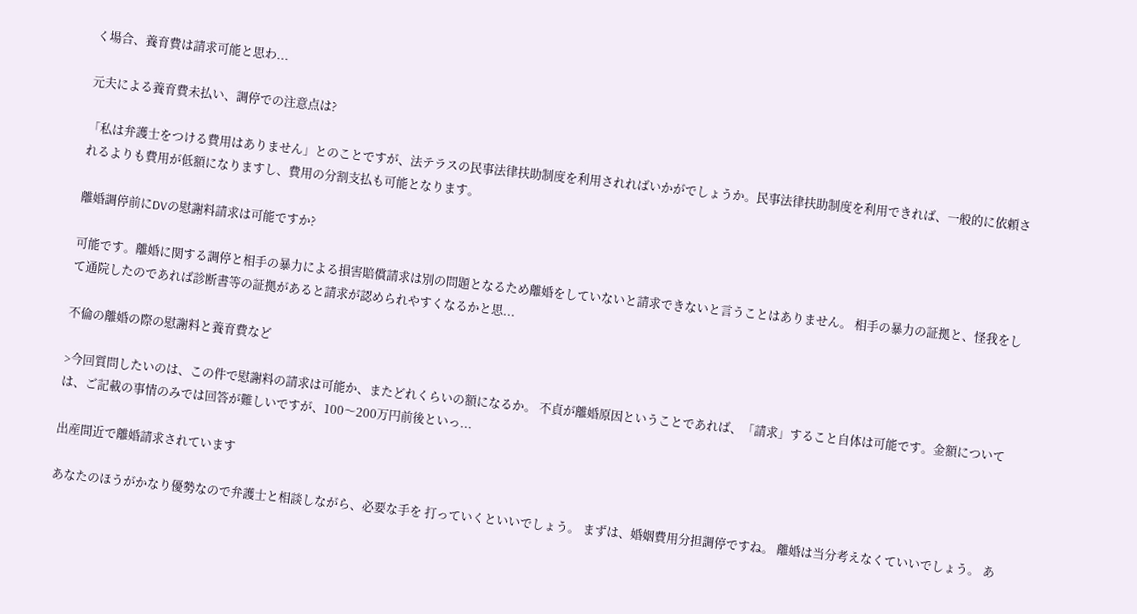く場合、養育費は請求可能と思わ...

元夫による養育費未払い、調停での注意点は?

「私は弁護士をつける費用はありません」とのことですが、法テラスの民事法律扶助制度を利用されればいかがでしょうか。民事法律扶助制度を利用できれば、一般的に依頼されるよりも費用が低額になりますし、費用の分割支払も可能となります。

離婚調停前にDVの慰謝料請求は可能ですか?

可能です。離婚に関する調停と相手の暴力による損害賠償請求は別の問題となるため離婚をしていないと請求できないと言うことはありません。 相手の暴力の証拠と、怪我をして通院したのであれば診断書等の証拠があると請求が認められやすくなるかと思...

不倫の離婚の際の慰謝料と養育費など

>今回質問したいのは、この件で慰謝料の請求は可能か、またどれくらいの額になるか。 不貞が離婚原因ということであれば、「請求」すること自体は可能です。金額については、ご記載の事情のみでは回答が難しいですが、100〜200万円前後といっ...

出産間近で離婚請求されています

あなたのほうがかなり優勢なので弁護士と相談しながら、必要な手を 打っていくといいでしょう。 まずは、婚姻費用分担調停ですね。 離婚は当分考えなくていいでしょう。 あ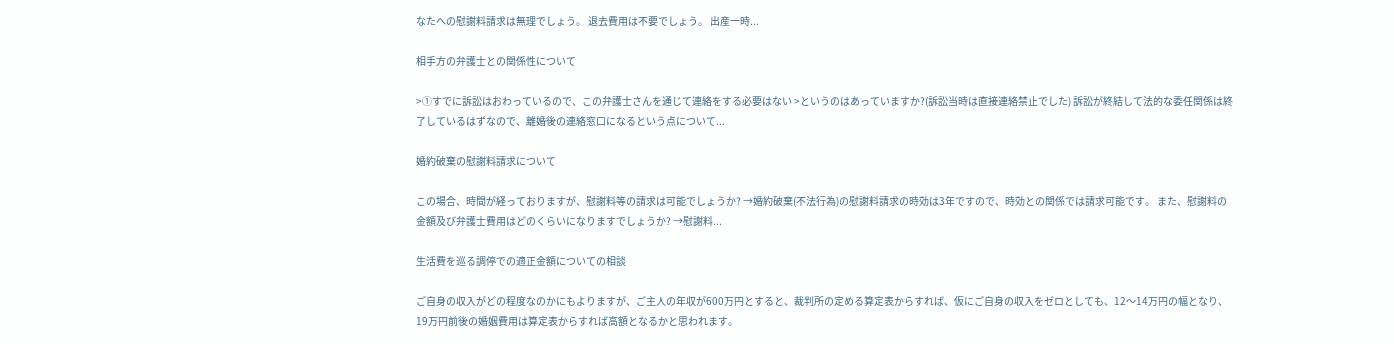なたへの慰謝料請求は無理でしょう。 退去費用は不要でしょう。 出産一時...

相手方の弁護士との関係性について

>①すでに訴訟はおわっているので、この弁護士さんを通じて連絡をする必要はない >というのはあっていますか?(訴訟当時は直接連絡禁止でした) 訴訟が終結して法的な委任関係は終了しているはずなので、離婚後の連絡窓口になるという点について...

婚約破棄の慰謝料請求について

この場合、時間が経っておりますが、慰謝料等の請求は可能でしょうか? →婚約破棄(不法行為)の慰謝料請求の時効は3年ですので、時効との関係では請求可能です。 また、慰謝料の金額及び弁護士費用はどのくらいになりますでしょうか? →慰謝料...

生活費を巡る調停での適正金額についての相談

ご自身の収入がどの程度なのかにもよりますが、ご主人の年収が600万円とすると、裁判所の定める算定表からすれば、仮にご自身の収入をゼロとしても、12〜14万円の幅となり、19万円前後の婚姻費用は算定表からすれば高額となるかと思われます。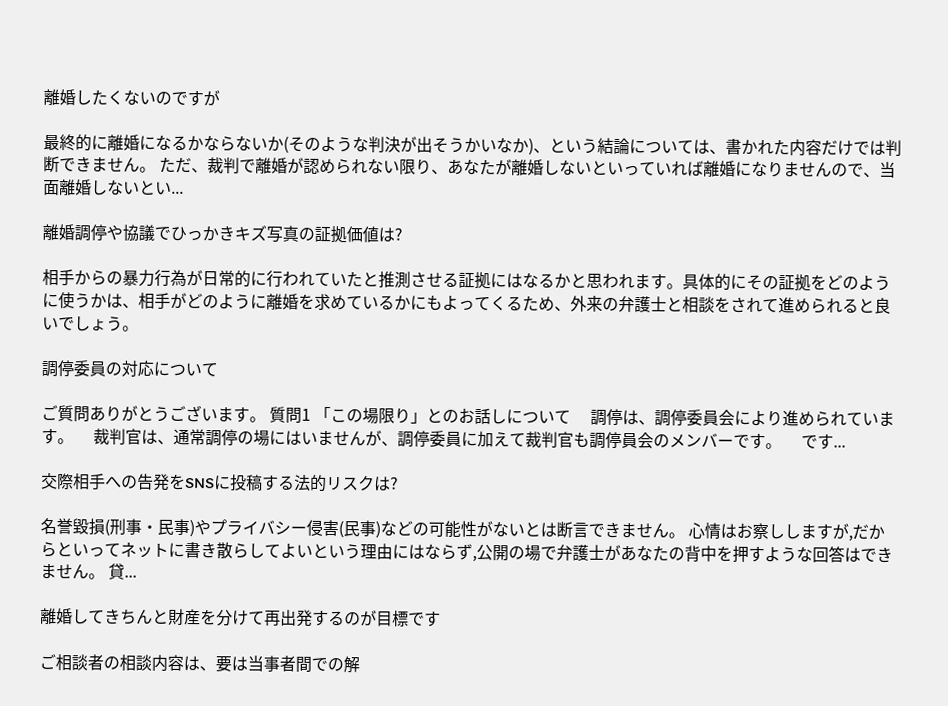離婚したくないのですが

最終的に離婚になるかならないか(そのような判決が出そうかいなか)、という結論については、書かれた内容だけでは判断できません。 ただ、裁判で離婚が認められない限り、あなたが離婚しないといっていれば離婚になりませんので、当面離婚しないとい...

離婚調停や協議でひっかきキズ写真の証拠価値は?

相手からの暴力行為が日常的に行われていたと推測させる証拠にはなるかと思われます。具体的にその証拠をどのように使うかは、相手がどのように離婚を求めているかにもよってくるため、外来の弁護士と相談をされて進められると良いでしょう。

調停委員の対応について

ご質問ありがとうございます。 質問1 「この場限り」とのお話しについて     調停は、調停委員会により進められています。     裁判官は、通常調停の場にはいませんが、調停委員に加えて裁判官も調停員会のメンバーです。     です...

交際相手への告発をSNSに投稿する法的リスクは?

名誉毀損(刑事・民事)やプライバシー侵害(民事)などの可能性がないとは断言できません。 心情はお察ししますが,だからといってネットに書き散らしてよいという理由にはならず,公開の場で弁護士があなたの背中を押すような回答はできません。 貸...

離婚してきちんと財産を分けて再出発するのが目標です

ご相談者の相談内容は、要は当事者間での解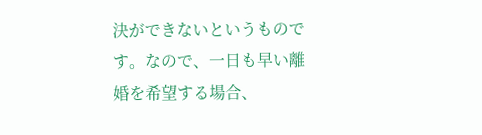決ができないというものです。なので、一日も早い離婚を希望する場合、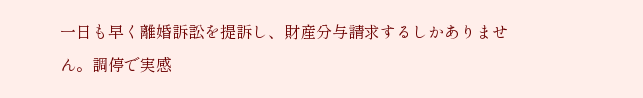一日も早く離婚訴訟を提訴し、財産分与請求するしかありません。調停で実感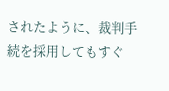されたように、裁判手続を採用してもすぐ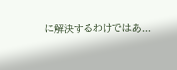に解決するわけではあ...